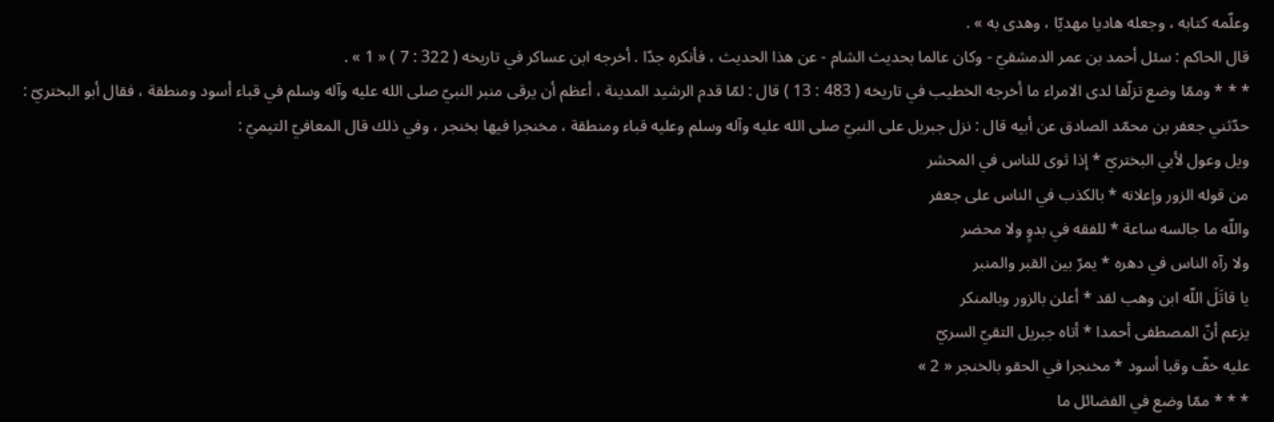وعلّمه كتابه ، وجعله هاديا مهديّا ، وهدى به » .
قال الحاكم : سئل أحمد بن عمر الدمشقيّ - وكان عالما بحديث الشام - عن هذا الحديث ، فأنكره جدّا . أخرجه ابن عساكر في تاريخه ( 322 : 7 ) « 1 » .
* * * وممّا وضع تزلّفا لدى الامراء ما أخرجه الخطيب في تاريخه ( 483 : 13 ) قال : لمّا قدم الرشيد المدينة ، أعظم أن يرقى منبر النبيّ صلى الله عليه وآله وسلم في قباء أسود ومنطقة ، فقال أبو البختريّ :
حدّثني جعفر بن محمّد الصادق عن أبيه قال : نزل جبريل على النبيّ صلى الله عليه وآله وسلم وعليه قباء ومنطقة ، مخنجرا فيها بخنجر ، وفي ذلك قال المعافيّ التيميّ :
ويل وعول لأبي البختريّ * إذا ثوى للناس في المحشر
من قوله الزور وإعلانه * بالكذب في الناس على جعفر
واللّه ما جالسه ساعة * للفقه في بدوٍ ولا محضر
ولا رآه الناس في دهره * يمرّ بين القبر والمنبر
يا قاتَلَ اللّه ابن وهب لقد * أعلن بالزور وبالمنكر
يزعم أنّ المصطفى أحمدا * أتاه جبريل التقيّ السريّ
عليه خفّ وقبا أسود * مخنجرا في الحقو بالخنجر « 2 »
* * * ممّا وضع في الفضائل ما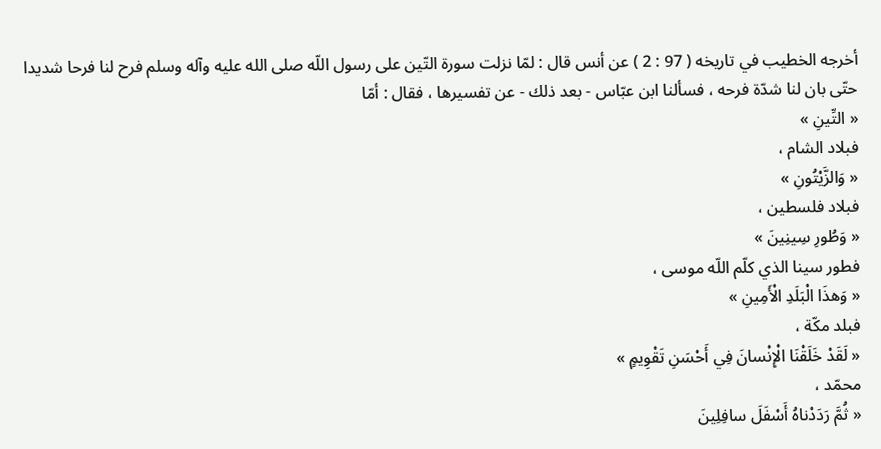أخرجه الخطيب في تاريخه ( 97 : 2 ) عن أنس قال : لمّا نزلت سورة التّين على رسول اللّه صلى الله عليه وآله وسلم فرح لنا فرحا شديدا حتّى بان لنا شدّة فرحه ، فسألنا ابن عبّاس - بعد ذلك - عن تفسيرها ، فقال : أمّا
« التِّينِ »
فبلاد الشام ،
« وَالزَّيْتُونِ »
فبلاد فلسطين ،
« وَطُورِ سِينِينَ »
فطور سينا الذي كلّم اللّه موسى ،
« وَهذَا الْبَلَدِ الْأَمِينِ »
فبلد مكّة ،
« لَقَدْ خَلَقْنَا الْإِنْسانَ فِي أَحْسَنِ تَقْوِيمٍ »
محمّد ،
« ثُمَّ رَدَدْناهُ أَسْفَلَ سافِلِينَ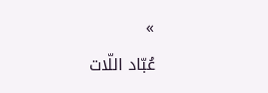»
عُبّاد اللّات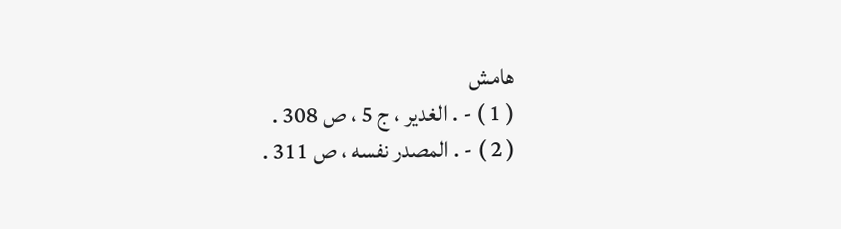هامش
( 1 ) - . الغدير ، ج 5 ، ص 308 .
( 2 ) - . المصدر نفسه ، ص 311 .